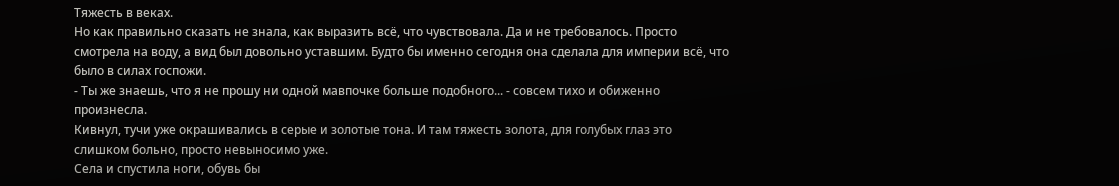Тяжесть в веках.
Но как правильно сказать не знала, как выразить всё, что чувствовала. Да и не требовалось. Просто смотрела на воду, а вид был довольно уставшим. Будто бы именно сегодня она сделала для империи всё, что было в силах госпожи.
- Ты же знаешь, что я не прошу ни одной мавпочке больше подобного... - совсем тихо и обиженно произнесла.
Кивнул, тучи уже окрашивались в серые и золотые тона. И там тяжесть золота, для голубых глаз это слишком больно, просто невыносимо уже.
Села и спустила ноги, обувь бы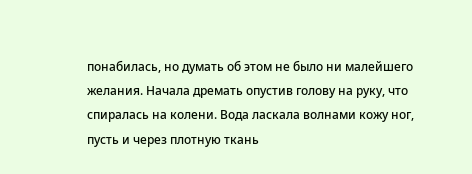понабилась, но думать об этом не было ни малейшего желания. Начала дремать опустив голову на руку, что спиралась на колени. Вода ласкала волнами кожу ног, пусть и через плотную ткань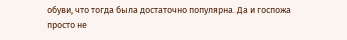обуви, что тогда была достаточно популярна. Да и госпожа просто не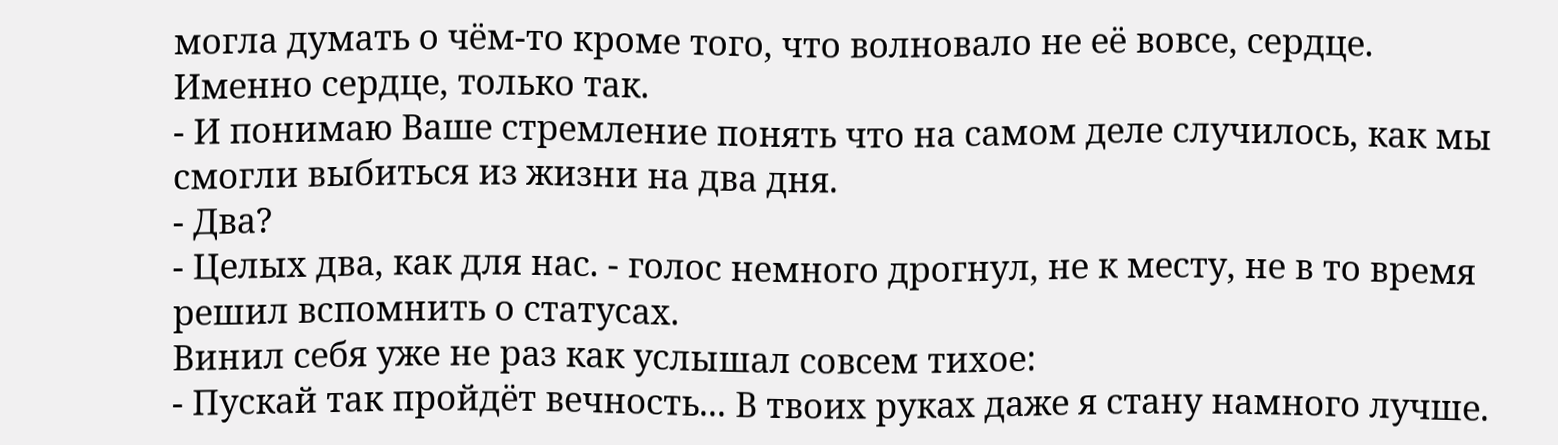могла думать о чём-то кроме того, что волновало не её вовсе, сердце. Именно сердце, только так.
- И понимаю Ваше стремление понять что на самом деле случилось, как мы смогли выбиться из жизни на два дня.
- Два?
- Целых два, как для нас. - голос немного дрогнул, не к месту, не в то время решил вспомнить о статусах.
Винил себя уже не раз как услышал совсем тихое:
- Пускай так пройдёт вечность... В твоих руках даже я стану намного лучше.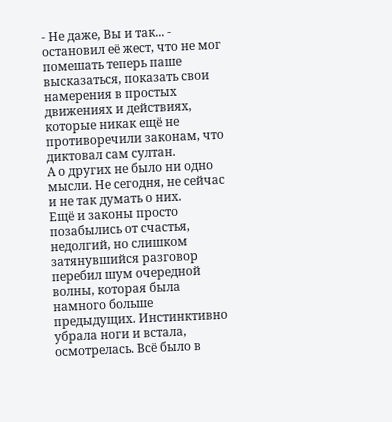- Не даже, Вы и так... - остановил её жест, что не мог помешать теперь паше высказаться, показать свои намерения в простых движениях и действиях, которые никак ещё не противоречили законам, что диктовал сам султан.
А о других не было ни одно мысли. Не сегодня, не сейчас и не так думать о них.
Ещё и законы просто позабылись от счастья, недолгий, но слишком затянувшийся разговор перебил шум очередной волны, которая была намного больше предыдущих. Инстинктивно убрала ноги и встала, осмотрелась. Всё было в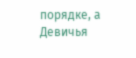порядке, а Девичья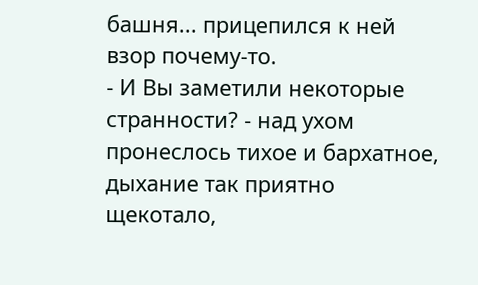башня... прицепился к ней взор почему-то.
- И Вы заметили некоторые странности? - над ухом пронеслось тихое и бархатное, дыхание так приятно щекотало,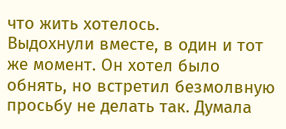что жить хотелось.
Выдохнули вместе, в один и тот же момент. Он хотел было обнять, но встретил безмолвную просьбу не делать так. Думала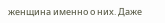женщина именно о них. Даже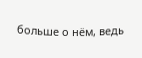больше о нём, ведь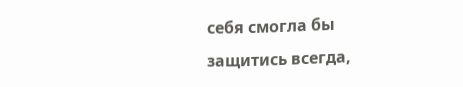себя смогла бы защитись всегда,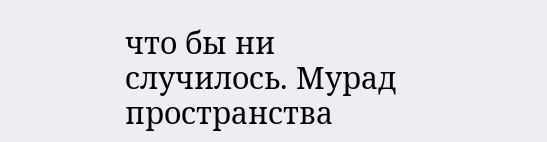что бы ни случилось. Мурад пространства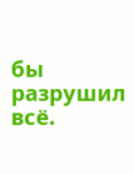бы разрушил всё.